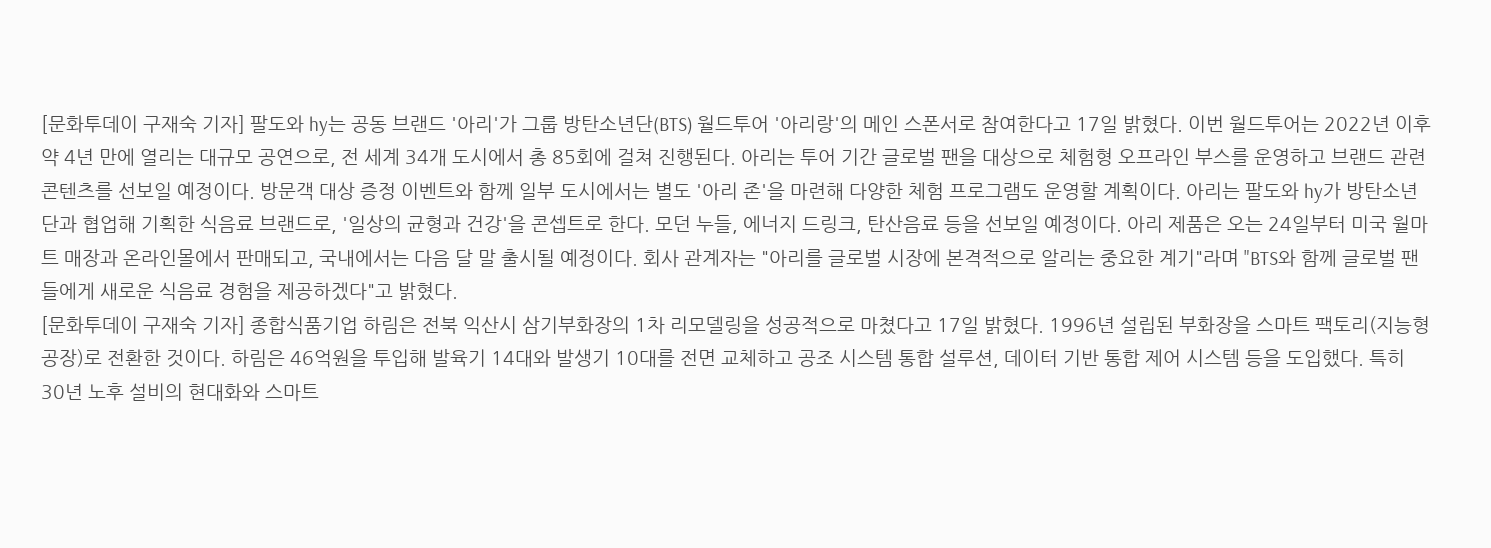[문화투데이 구재숙 기자] 팔도와 hy는 공동 브랜드 '아리'가 그룹 방탄소년단(BTS) 월드투어 '아리랑'의 메인 스폰서로 참여한다고 17일 밝혔다. 이번 월드투어는 2022년 이후 약 4년 만에 열리는 대규모 공연으로, 전 세계 34개 도시에서 총 85회에 걸쳐 진행된다. 아리는 투어 기간 글로벌 팬을 대상으로 체험형 오프라인 부스를 운영하고 브랜드 관련 콘텐츠를 선보일 예정이다. 방문객 대상 증정 이벤트와 함께 일부 도시에서는 별도 '아리 존'을 마련해 다양한 체험 프로그램도 운영할 계획이다. 아리는 팔도와 hy가 방탄소년단과 협업해 기획한 식음료 브랜드로, '일상의 균형과 건강'을 콘셉트로 한다. 모던 누들, 에너지 드링크, 탄산음료 등을 선보일 예정이다. 아리 제품은 오는 24일부터 미국 월마트 매장과 온라인몰에서 판매되고, 국내에서는 다음 달 말 출시될 예정이다. 회사 관계자는 "아리를 글로벌 시장에 본격적으로 알리는 중요한 계기"라며 "BTS와 함께 글로벌 팬들에게 새로운 식음료 경험을 제공하겠다"고 밝혔다.
[문화투데이 구재숙 기자] 종합식품기업 하림은 전북 익산시 삼기부화장의 1차 리모델링을 성공적으로 마쳤다고 17일 밝혔다. 1996년 설립된 부화장을 스마트 팩토리(지능형 공장)로 전환한 것이다. 하림은 46억원을 투입해 발육기 14대와 발생기 10대를 전면 교체하고 공조 시스템 통합 설루션, 데이터 기반 통합 제어 시스템 등을 도입했다. 특히 30년 노후 설비의 현대화와 스마트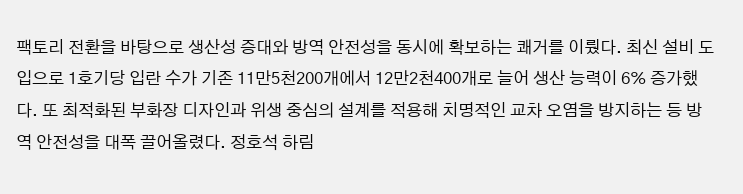팩토리 전환을 바탕으로 생산성 증대와 방역 안전성을 동시에 확보하는 쾌거를 이뤘다. 최신 설비 도입으로 1호기당 입란 수가 기존 11만5천200개에서 12만2천400개로 늘어 생산 능력이 6% 증가했다. 또 최적화된 부화장 디자인과 위생 중심의 설계를 적용해 치명적인 교차 오염을 방지하는 등 방역 안전성을 대폭 끌어올렸다. 정호석 하림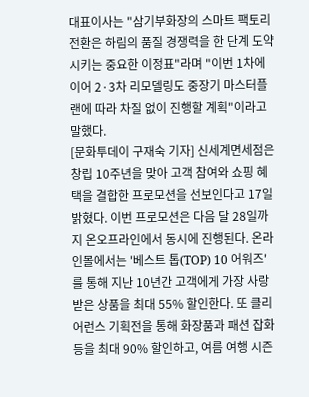대표이사는 "삼기부화장의 스마트 팩토리 전환은 하림의 품질 경쟁력을 한 단계 도약시키는 중요한 이정표"라며 "이번 1차에 이어 2·3차 리모델링도 중장기 마스터플랜에 따라 차질 없이 진행할 계획"이라고 말했다.
[문화투데이 구재숙 기자] 신세계면세점은 창립 10주년을 맞아 고객 참여와 쇼핑 혜택을 결합한 프로모션을 선보인다고 17일 밝혔다. 이번 프로모션은 다음 달 28일까지 온오프라인에서 동시에 진행된다. 온라인몰에서는 '베스트 톱(TOP) 10 어워즈'를 통해 지난 10년간 고객에게 가장 사랑받은 상품을 최대 55% 할인한다. 또 클리어런스 기획전을 통해 화장품과 패션 잡화 등을 최대 90% 할인하고, 여름 여행 시즌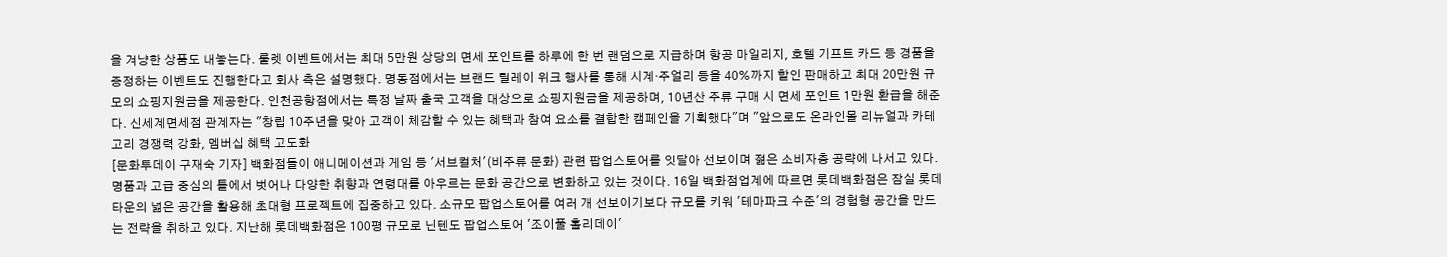을 겨냥한 상품도 내놓는다. 룰렛 이벤트에서는 최대 5만원 상당의 면세 포인트를 하루에 한 번 랜덤으로 지급하며 항공 마일리지, 호텔 기프트 카드 등 경품을 증정하는 이벤트도 진행한다고 회사 측은 설명했다. 명동점에서는 브랜드 릴레이 위크 행사를 통해 시계·주얼리 등을 40%까지 할인 판매하고 최대 20만원 규모의 쇼핑지원금을 제공한다. 인천공항점에서는 특정 날짜 출국 고객을 대상으로 쇼핑지원금을 제공하며, 10년산 주류 구매 시 면세 포인트 1만원 환급을 해준다. 신세계면세점 관계자는 "창립 10주년을 맞아 고객이 체감할 수 있는 혜택과 참여 요소를 결합한 캠페인을 기획했다"며 "앞으로도 온라인몰 리뉴얼과 카테고리 경쟁력 강화, 멤버십 혜택 고도화
[문화투데이 구재숙 기자] 백화점들이 애니메이션과 게임 등 '서브컬처'(비주류 문화) 관련 팝업스토어를 잇달아 선보이며 젊은 소비자층 공략에 나서고 있다. 명품과 고급 중심의 틀에서 벗어나 다양한 취향과 연령대를 아우르는 문화 공간으로 변화하고 있는 것이다. 16일 백화점업계에 따르면 롯데백화점은 잠실 롯데타운의 넓은 공간을 활용해 초대형 프로젝트에 집중하고 있다. 소규모 팝업스토어를 여러 개 선보이기보다 규모를 키워 '테마파크 수준'의 경험형 공간을 만드는 전략을 취하고 있다. 지난해 롯데백화점은 100평 규모로 닌텐도 팝업스토어 '조이풀 홀리데이'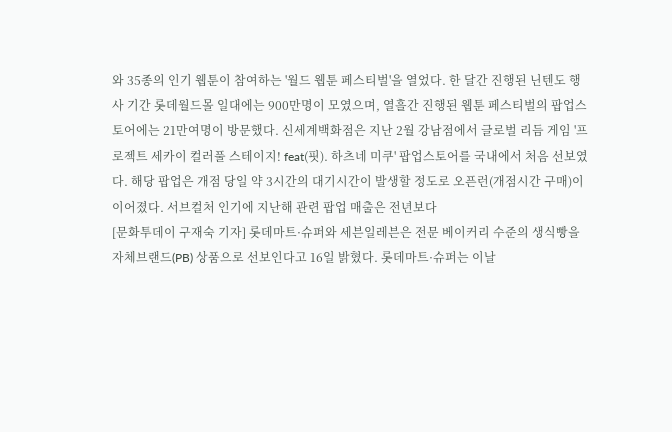와 35종의 인기 웹툰이 참여하는 '월드 웹툰 페스티벌'을 열었다. 한 달간 진행된 닌텐도 행사 기간 롯데월드몰 일대에는 900만명이 모였으며, 열흘간 진행된 웹툰 페스티벌의 팝업스토어에는 21만여명이 방문했다. 신세계백화점은 지난 2월 강남점에서 글로벌 리듬 게임 '프로젝트 세카이 컬러풀 스테이지! feat(핏). 하츠네 미쿠' 팝업스토어를 국내에서 처음 선보였다. 해당 팝업은 개점 당일 약 3시간의 대기시간이 발생할 정도로 오픈런(개점시간 구매)이 이어졌다. 서브컬처 인기에 지난해 관련 팝업 매출은 전년보다
[문화투데이 구재숙 기자] 롯데마트·슈퍼와 세븐일레븐은 전문 베이커리 수준의 생식빵을 자체브랜드(PB) 상품으로 선보인다고 16일 밝혔다. 롯데마트·슈퍼는 이날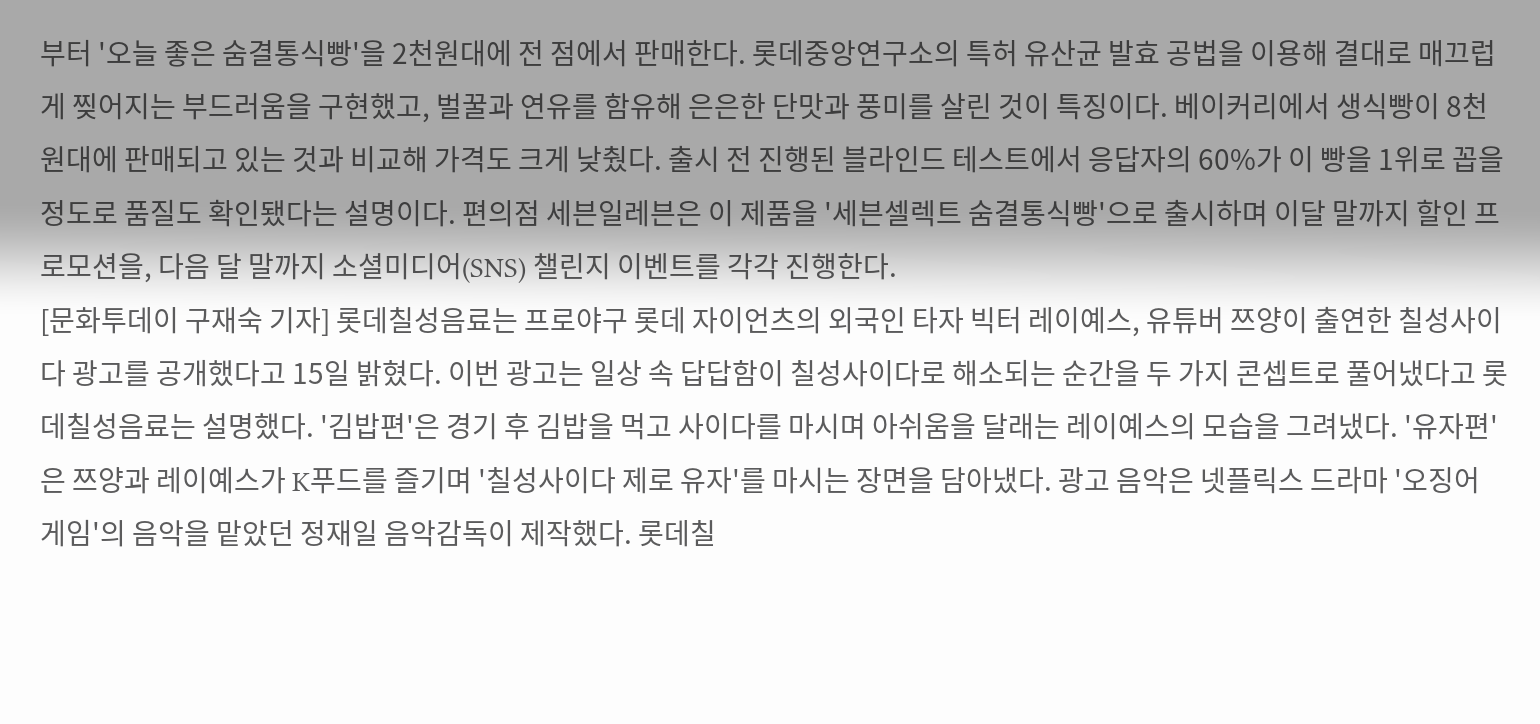부터 '오늘 좋은 숨결통식빵'을 2천원대에 전 점에서 판매한다. 롯데중앙연구소의 특허 유산균 발효 공법을 이용해 결대로 매끄럽게 찢어지는 부드러움을 구현했고, 벌꿀과 연유를 함유해 은은한 단맛과 풍미를 살린 것이 특징이다. 베이커리에서 생식빵이 8천원대에 판매되고 있는 것과 비교해 가격도 크게 낮췄다. 출시 전 진행된 블라인드 테스트에서 응답자의 60%가 이 빵을 1위로 꼽을 정도로 품질도 확인됐다는 설명이다. 편의점 세븐일레븐은 이 제품을 '세븐셀렉트 숨결통식빵'으로 출시하며 이달 말까지 할인 프로모션을, 다음 달 말까지 소셜미디어(SNS) 챌린지 이벤트를 각각 진행한다.
[문화투데이 구재숙 기자] 롯데칠성음료는 프로야구 롯데 자이언츠의 외국인 타자 빅터 레이예스, 유튜버 쯔양이 출연한 칠성사이다 광고를 공개했다고 15일 밝혔다. 이번 광고는 일상 속 답답함이 칠성사이다로 해소되는 순간을 두 가지 콘셉트로 풀어냈다고 롯데칠성음료는 설명했다. '김밥편'은 경기 후 김밥을 먹고 사이다를 마시며 아쉬움을 달래는 레이예스의 모습을 그려냈다. '유자편'은 쯔양과 레이예스가 K푸드를 즐기며 '칠성사이다 제로 유자'를 마시는 장면을 담아냈다. 광고 음악은 넷플릭스 드라마 '오징어 게임'의 음악을 맡았던 정재일 음악감독이 제작했다. 롯데칠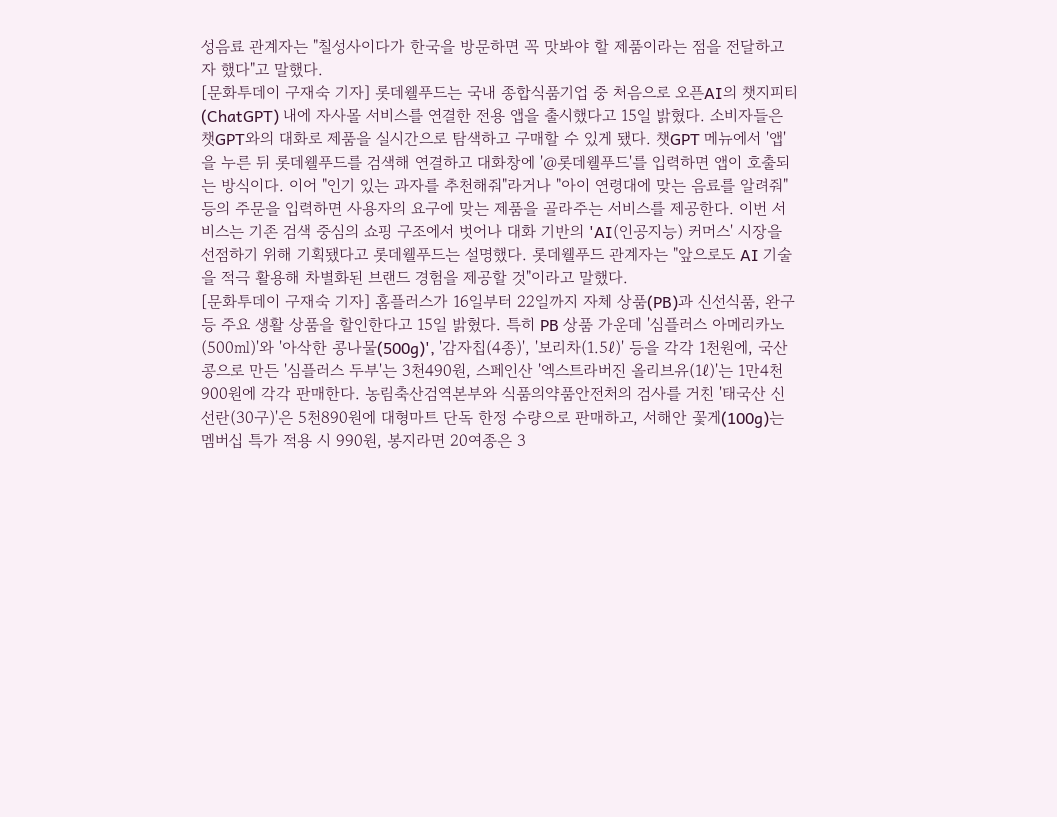성음료 관계자는 "칠성사이다가 한국을 방문하면 꼭 맛봐야 할 제품이라는 점을 전달하고자 했다"고 말했다.
[문화투데이 구재숙 기자] 롯데웰푸드는 국내 종합식품기업 중 처음으로 오픈AI의 챗지피티(ChatGPT) 내에 자사몰 서비스를 연결한 전용 앱을 출시했다고 15일 밝혔다. 소비자들은 챗GPT와의 대화로 제품을 실시간으로 탐색하고 구매할 수 있게 됐다. 챗GPT 메뉴에서 '앱'을 누른 뒤 롯데웰푸드를 검색해 연결하고 대화창에 '@롯데웰푸드'를 입력하면 앱이 호출되는 방식이다. 이어 "인기 있는 과자를 추천해줘"라거나 "아이 연령대에 맞는 음료를 알려줘" 등의 주문을 입력하면 사용자의 요구에 맞는 제품을 골라주는 서비스를 제공한다. 이번 서비스는 기존 검색 중심의 쇼핑 구조에서 벗어나 대화 기반의 'AI(인공지능) 커머스' 시장을 선점하기 위해 기획됐다고 롯데웰푸드는 설명했다. 롯데웰푸드 관계자는 "앞으로도 AI 기술을 적극 활용해 차별화된 브랜드 경험을 제공할 것"이라고 말했다.
[문화투데이 구재숙 기자] 홈플러스가 16일부터 22일까지 자체 상품(PB)과 신선식품, 완구 등 주요 생활 상품을 할인한다고 15일 밝혔다. 특히 PB 상품 가운데 '심플러스 아메리카노(500㎖)'와 '아삭한 콩나물(500g)', '감자칩(4종)', '보리차(1.5ℓ)' 등을 각각 1천원에, 국산콩으로 만든 '심플러스 두부'는 3천490원, 스페인산 '엑스트라버진 올리브유(1ℓ)'는 1만4천900원에 각각 판매한다. 농림축산검역본부와 식품의약품안전처의 검사를 거친 '태국산 신선란(30구)'은 5천890원에 대형마트 단독 한정 수량으로 판매하고, 서해안 꽃게(100g)는 멤버십 특가 적용 시 990원, 봉지라면 20여종은 3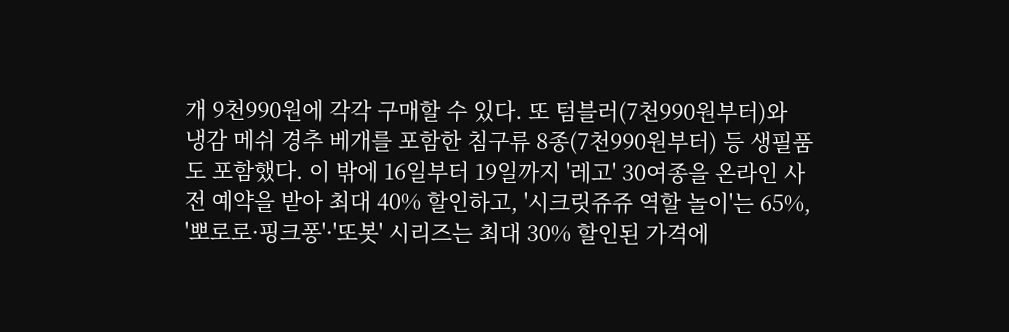개 9천990원에 각각 구매할 수 있다. 또 텀블러(7천990원부터)와 냉감 메쉬 경추 베개를 포함한 침구류 8종(7천990원부터) 등 생필품도 포함했다. 이 밖에 16일부터 19일까지 '레고' 30여종을 온라인 사전 예약을 받아 최대 40% 할인하고, '시크릿쥬쥬 역할 놀이'는 65%, '뽀로로·핑크퐁'·'또봇' 시리즈는 최대 30% 할인된 가격에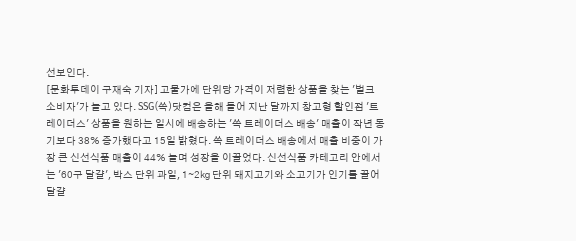선보인다.
[문화투데이 구재숙 기자] 고물가에 단위당 가격이 저렴한 상품을 찾는 '벌크 소비자'가 늘고 있다. SSG(쓱)닷컴은 올해 들어 지난 달까지 창고형 할인점 '트레이더스' 상품을 원하는 일시에 배송하는 '쓱 트레이더스 배송' 매출이 작년 동기보다 38% 증가했다고 15일 밝혔다. 쓱 트레이더스 배송에서 매출 비중이 가장 큰 신선식품 매출이 44% 늘며 성장을 이끌었다. 신선식품 카테고리 안에서는 '60구 달걀', 박스 단위 과일, 1∼2㎏ 단위 돼지고기와 소고기가 인기를 끌어 달걀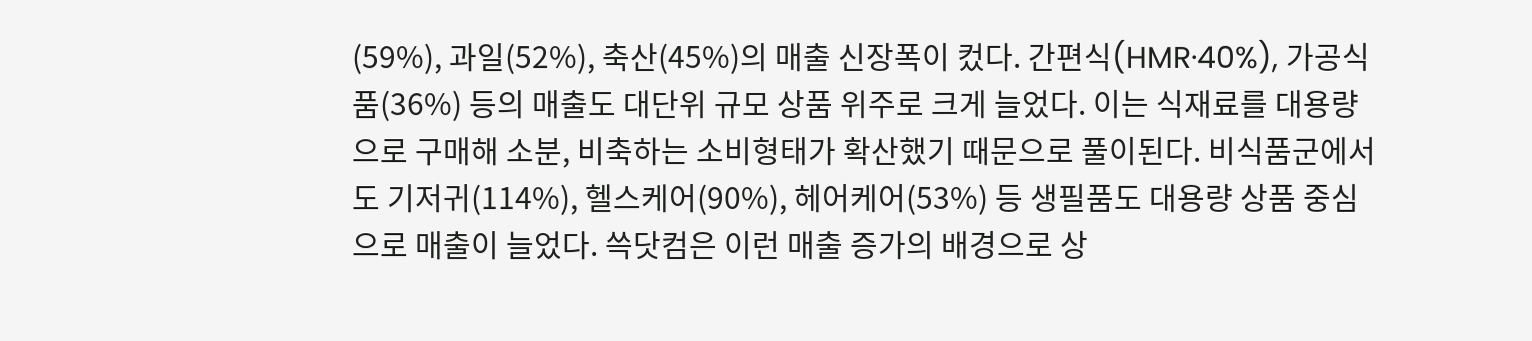(59%), 과일(52%), 축산(45%)의 매출 신장폭이 컸다. 간편식(HMR·40%), 가공식품(36%) 등의 매출도 대단위 규모 상품 위주로 크게 늘었다. 이는 식재료를 대용량으로 구매해 소분, 비축하는 소비형태가 확산했기 때문으로 풀이된다. 비식품군에서도 기저귀(114%), 헬스케어(90%), 헤어케어(53%) 등 생필품도 대용량 상품 중심으로 매출이 늘었다. 쓱닷컴은 이런 매출 증가의 배경으로 상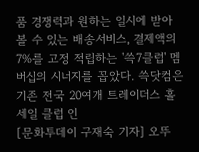품 경쟁력과 원하는 일시에 받아 볼 수 있는 배송서비스, 결제액의 7%를 고정 적립하는 '쓱7클럽' 멤버십의 시너지를 꼽았다. 쓱닷컴은 기존 전국 20여개 트레이더스 홀 세일 클럽 인
[문화투데이 구재숙 기자] 오뚜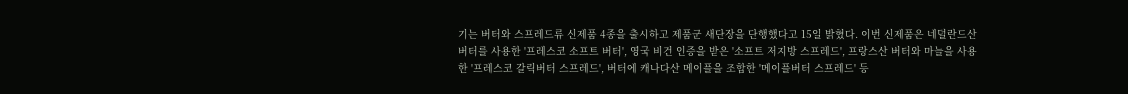기는 버터와 스프레드류 신제품 4종을 출시하고 제품군 새단장을 단행했다고 15일 밝혔다. 이번 신제품은 네덜란드산 버터를 사용한 '프레스코 소프트 버터', 영국 비건 인증을 받은 '소프트 저지방 스프레드', 프랑스산 버터와 마늘을 사용한 '프레스코 갈릭버터 스프레드', 버터에 캐나다산 메이플을 조합한 '메이플버터 스프레드' 등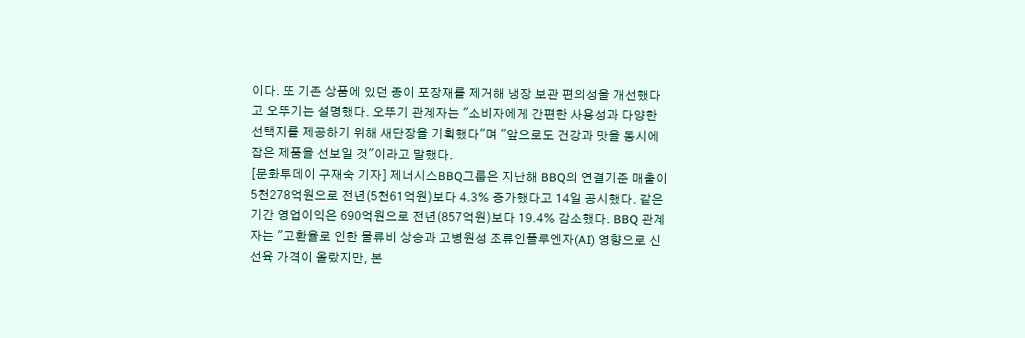이다. 또 기존 상품에 있던 종이 포장재를 제거해 냉장 보관 편의성을 개선했다고 오뚜기는 설명했다. 오뚜기 관계자는 "소비자에게 간편한 사용성과 다양한 선택지를 제공하기 위해 새단장을 기획했다"며 "앞으로도 건강과 맛을 동시에 잡은 제품을 선보일 것"이라고 말했다.
[문화투데이 구재숙 기자] 제너시스BBQ그룹은 지난해 BBQ의 연결기준 매출이 5천278억원으로 전년(5천61억원)보다 4.3% 증가했다고 14일 공시했다. 같은 기간 영업이익은 690억원으로 전년(857억원)보다 19.4% 감소했다. BBQ 관계자는 "고환율로 인한 물류비 상승과 고병원성 조류인플루엔자(AI) 영향으로 신선육 가격이 올랐지만, 본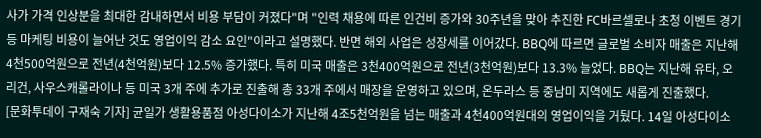사가 가격 인상분을 최대한 감내하면서 비용 부담이 커졌다"며 "인력 채용에 따른 인건비 증가와 30주년을 맞아 추진한 FC바르셀로나 초청 이벤트 경기 등 마케팅 비용이 늘어난 것도 영업이익 감소 요인"이라고 설명했다. 반면 해외 사업은 성장세를 이어갔다. BBQ에 따르면 글로벌 소비자 매출은 지난해 4천500억원으로 전년(4천억원)보다 12.5% 증가했다. 특히 미국 매출은 3천400억원으로 전년(3천억원)보다 13.3% 늘었다. BBQ는 지난해 유타, 오리건, 사우스캐롤라이나 등 미국 3개 주에 추가로 진출해 총 33개 주에서 매장을 운영하고 있으며, 온두라스 등 중남미 지역에도 새롭게 진출했다.
[문화투데이 구재숙 기자] 균일가 생활용품점 아성다이소가 지난해 4조5천억원을 넘는 매출과 4천400억원대의 영업이익을 거뒀다. 14일 아성다이소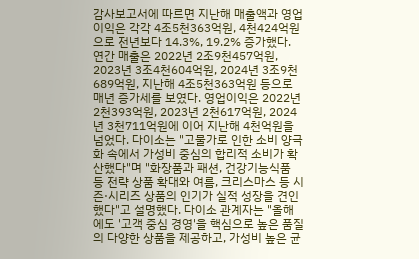감사보고서에 따르면 지난해 매출액과 영업이익은 각각 4조5천363억원, 4천424억원으로 전년보다 14.3%, 19.2% 증가했다. 연간 매출은 2022년 2조9천457억원, 2023년 3조4천604억원, 2024년 3조9천689억원, 지난해 4조5천363억원 등으로 매년 증가세를 보였다. 영업이익은 2022년 2천393억원, 2023년 2천617억원, 2024년 3천711억원에 이어 지난해 4천억원을 넘었다. 다이소는 "고물가로 인한 소비 양극화 속에서 가성비 중심의 합리적 소비가 확산했다"며 "화장품과 패션, 건강기능식품 등 전략 상품 확대와 여름, 크리스마스 등 시즌·시리즈 상품의 인기가 실적 성장을 견인했다"고 설명했다. 다이소 관계자는 "올해에도 '고객 중심 경영'을 핵심으로 높은 품질의 다양한 상품을 제공하고, 가성비 높은 균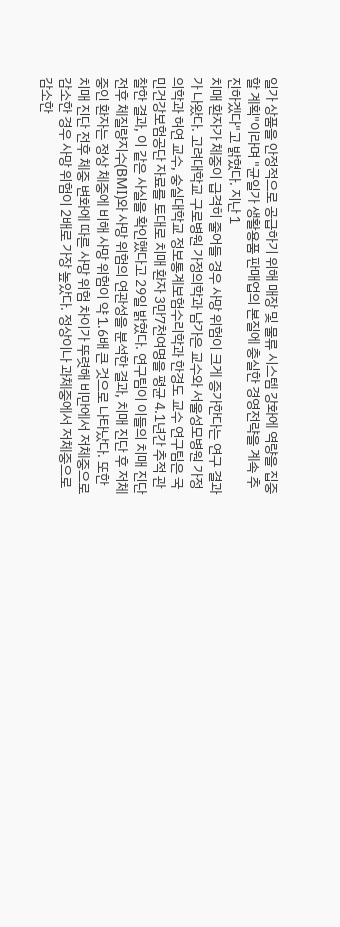일가 상품을 안정적으로 공급하기 위해 매장 및 물류 시스템 강화에 역량을 집중할 계획"이라며 "균일가 생활용품 판매업의 본질에 충실한 경영전략을 계속 추진하겠다"고 밝혔다. 지난 1
치매 환자가 체중이 급격히 줄어들 경우 사망 위험이 크게 증가한다는 연구 결과가 나왔다. 고려대학교 구로병원 가정의학과 남가은 교수와 서울성모병원 가정의학과 허연 교수, 숭실대학교 정보통계보험수리학과 한경도 교수 연구팀은 국민건강보험공단 자료를 토대로 치매 환자 3만7천여명을 평균 4.1년간 추적 관찰한 결과, 이 같은 사실을 확인했다고 29일 밝혔다. 연구팀이 이들의 치매 진단 전후 체질량지수(BMI)와 사망 위험의 연관성을 분석한 결과, 치매 진단 후 저체중인 환자는 정상 체중에 비해 사망 위험이 약 1.6배 큰 것으로 나타났다. 또한 치매 진단 전후 체중 변화에 따른 사망 위험 차이가 뚜렷해 비만에서 저체중으로 감소한 경우 사망 위험이 2배로 가장 높았다. 정상이나 과체중에서 저체중으로 감소한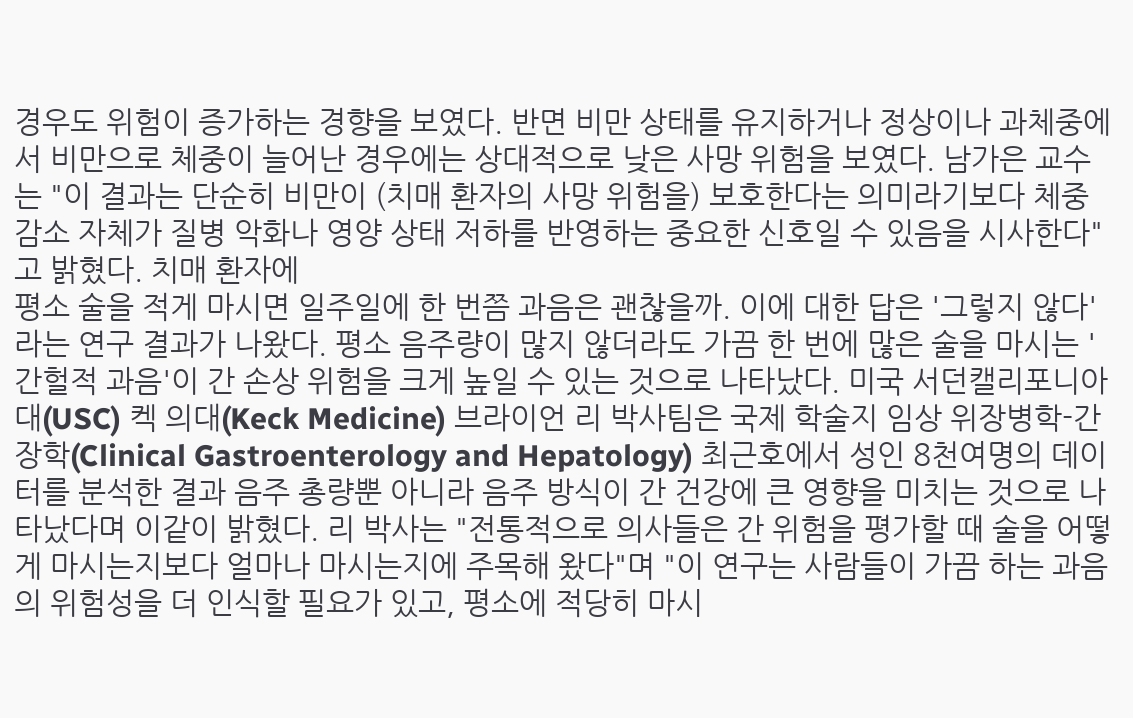경우도 위험이 증가하는 경향을 보였다. 반면 비만 상태를 유지하거나 정상이나 과체중에서 비만으로 체중이 늘어난 경우에는 상대적으로 낮은 사망 위험을 보였다. 남가은 교수는 "이 결과는 단순히 비만이 (치매 환자의 사망 위험을) 보호한다는 의미라기보다 체중 감소 자체가 질병 악화나 영양 상태 저하를 반영하는 중요한 신호일 수 있음을 시사한다"고 밝혔다. 치매 환자에
평소 술을 적게 마시면 일주일에 한 번쯤 과음은 괜찮을까. 이에 대한 답은 '그렇지 않다'라는 연구 결과가 나왔다. 평소 음주량이 많지 않더라도 가끔 한 번에 많은 술을 마시는 '간헐적 과음'이 간 손상 위험을 크게 높일 수 있는 것으로 나타났다. 미국 서던캘리포니아대(USC) 켁 의대(Keck Medicine) 브라이언 리 박사팀은 국제 학술지 임상 위장병학-간장학(Clinical Gastroenterology and Hepatology) 최근호에서 성인 8천여명의 데이터를 분석한 결과 음주 총량뿐 아니라 음주 방식이 간 건강에 큰 영향을 미치는 것으로 나타났다며 이같이 밝혔다. 리 박사는 "전통적으로 의사들은 간 위험을 평가할 때 술을 어떻게 마시는지보다 얼마나 마시는지에 주목해 왔다"며 "이 연구는 사람들이 가끔 하는 과음의 위험성을 더 인식할 필요가 있고, 평소에 적당히 마시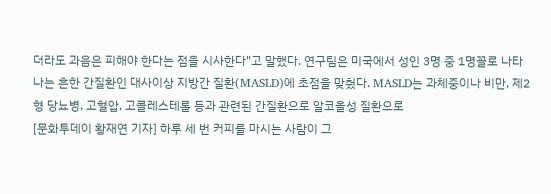더라도 과음은 피해야 한다는 점을 시사한다"고 말했다. 연구팀은 미국에서 성인 3명 중 1명꼴로 나타나는 흔한 간질환인 대사이상 지방간 질환(MASLD)에 초점을 맞췄다. MASLD는 과체중이나 비만, 제2형 당뇨병, 고혈압, 고콜레스테롤 등과 관련된 간질환으로 알코올성 질환으로
[문화투데이 황재연 기자] 하루 세 번 커피를 마시는 사람이 그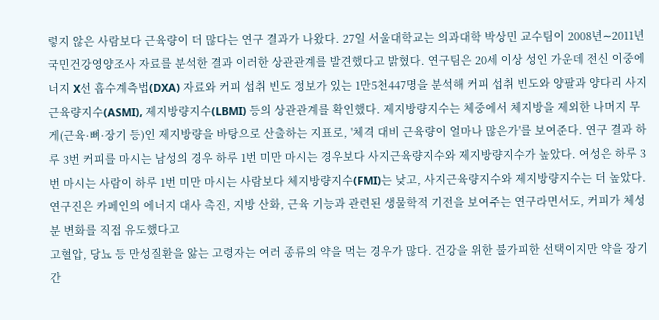렇지 않은 사람보다 근육량이 더 많다는 연구 결과가 나왔다. 27일 서울대학교는 의과대학 박상민 교수팀이 2008년∼2011년 국민건강영양조사 자료를 분석한 결과 이러한 상관관계를 발견했다고 밝혔다. 연구팀은 20세 이상 성인 가운데 전신 이중에너지 X선 흡수계측법(DXA) 자료와 커피 섭취 빈도 정보가 있는 1만5천447명을 분석해 커피 섭취 빈도와 양팔과 양다리 사지근육량지수(ASMI), 제지방량지수(LBMI) 등의 상관관계를 확인했다. 제지방량지수는 체중에서 체지방을 제외한 나머지 무게(근육·뼈·장기 등)인 제지방량을 바탕으로 산출하는 지표로, '체격 대비 근육량이 얼마나 많은가'를 보여준다. 연구 결과 하루 3번 커피를 마시는 남성의 경우 하루 1번 미만 마시는 경우보다 사지근육량지수와 제지방량지수가 높았다. 여성은 하루 3번 마시는 사람이 하루 1번 미만 마시는 사람보다 체지방량지수(FMI)는 낮고, 사지근육량지수와 제지방량지수는 더 높았다. 연구진은 카페인의 에너지 대사 촉진, 지방 산화, 근육 기능과 관련된 생물학적 기전을 보여주는 연구라면서도, 커피가 체성분 변화를 직접 유도했다고
고혈압, 당뇨 등 만성질환을 앓는 고령자는 여러 종류의 약을 먹는 경우가 많다. 건강을 위한 불가피한 선택이지만 약을 장기간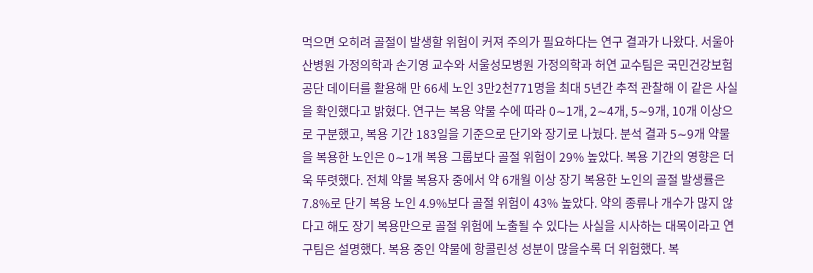먹으면 오히려 골절이 발생할 위험이 커져 주의가 필요하다는 연구 결과가 나왔다. 서울아산병원 가정의학과 손기영 교수와 서울성모병원 가정의학과 허연 교수팀은 국민건강보험공단 데이터를 활용해 만 66세 노인 3만2천771명을 최대 5년간 추적 관찰해 이 같은 사실을 확인했다고 밝혔다. 연구는 복용 약물 수에 따라 0∼1개, 2∼4개, 5∼9개, 10개 이상으로 구분했고, 복용 기간 183일을 기준으로 단기와 장기로 나눴다. 분석 결과 5∼9개 약물을 복용한 노인은 0∼1개 복용 그룹보다 골절 위험이 29% 높았다. 복용 기간의 영향은 더욱 뚜렷했다. 전체 약물 복용자 중에서 약 6개월 이상 장기 복용한 노인의 골절 발생률은 7.8%로 단기 복용 노인 4.9%보다 골절 위험이 43% 높았다. 약의 종류나 개수가 많지 않다고 해도 장기 복용만으로 골절 위험에 노출될 수 있다는 사실을 시사하는 대목이라고 연구팀은 설명했다. 복용 중인 약물에 항콜린성 성분이 많을수록 더 위험했다. 복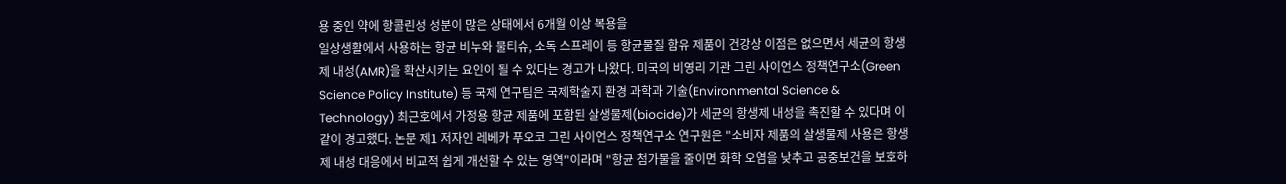용 중인 약에 항콜린성 성분이 많은 상태에서 6개월 이상 복용을
일상생활에서 사용하는 항균 비누와 물티슈, 소독 스프레이 등 항균물질 함유 제품이 건강상 이점은 없으면서 세균의 항생제 내성(AMR)을 확산시키는 요인이 될 수 있다는 경고가 나왔다. 미국의 비영리 기관 그린 사이언스 정책연구소(Green Science Policy Institute) 등 국제 연구팀은 국제학술지 환경 과학과 기술(Environmental Science & Technology) 최근호에서 가정용 항균 제품에 포함된 살생물제(biocide)가 세균의 항생제 내성을 촉진할 수 있다며 이같이 경고했다. 논문 제1 저자인 레베카 푸오코 그린 사이언스 정책연구소 연구원은 "소비자 제품의 살생물제 사용은 항생제 내성 대응에서 비교적 쉽게 개선할 수 있는 영역"이라며 "항균 첨가물을 줄이면 화학 오염을 낮추고 공중보건을 보호하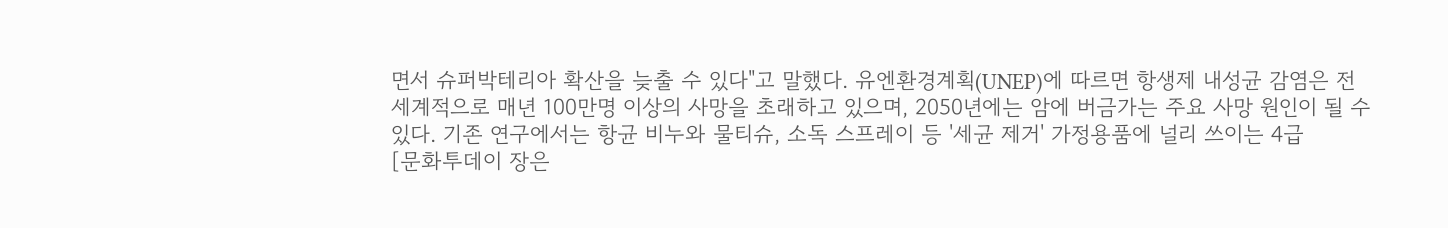면서 슈퍼박테리아 확산을 늦출 수 있다"고 말했다. 유엔환경계획(UNEP)에 따르면 항생제 내성균 감염은 전 세계적으로 매년 100만명 이상의 사망을 초래하고 있으며, 2050년에는 암에 버금가는 주요 사망 원인이 될 수 있다. 기존 연구에서는 항균 비누와 물티슈, 소독 스프레이 등 '세균 제거' 가정용품에 널리 쓰이는 4급
[문화투데이 장은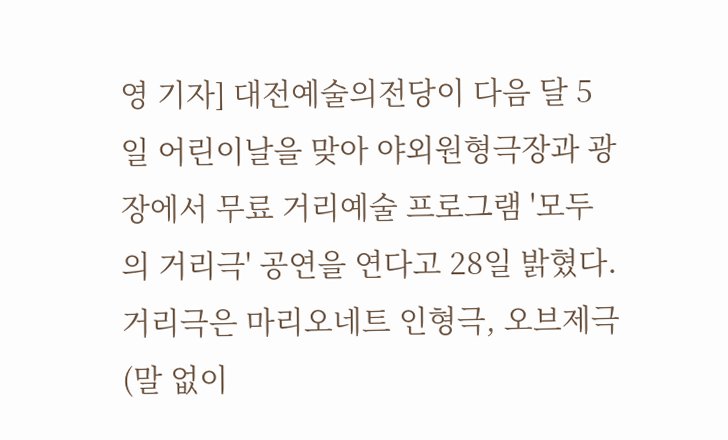영 기자] 대전예술의전당이 다음 달 5일 어린이날을 맞아 야외원형극장과 광장에서 무료 거리예술 프로그램 '모두의 거리극' 공연을 연다고 28일 밝혔다. 거리극은 마리오네트 인형극, 오브제극(말 없이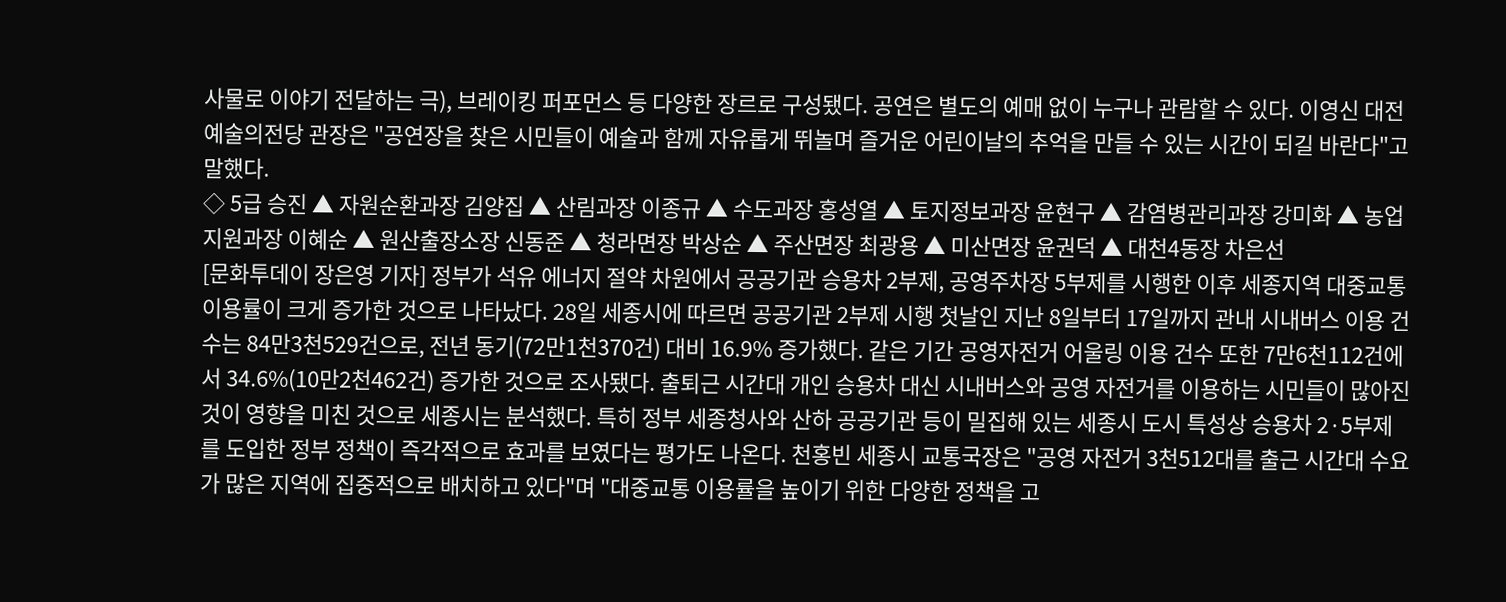사물로 이야기 전달하는 극), 브레이킹 퍼포먼스 등 다양한 장르로 구성됐다. 공연은 별도의 예매 없이 누구나 관람할 수 있다. 이영신 대전예술의전당 관장은 "공연장을 찾은 시민들이 예술과 함께 자유롭게 뛰놀며 즐거운 어린이날의 추억을 만들 수 있는 시간이 되길 바란다"고 말했다.
◇ 5급 승진 ▲ 자원순환과장 김양집 ▲ 산림과장 이종규 ▲ 수도과장 홍성열 ▲ 토지정보과장 윤현구 ▲ 감염병관리과장 강미화 ▲ 농업지원과장 이혜순 ▲ 원산출장소장 신동준 ▲ 청라면장 박상순 ▲ 주산면장 최광용 ▲ 미산면장 윤권덕 ▲ 대천4동장 차은선
[문화투데이 장은영 기자] 정부가 석유 에너지 절약 차원에서 공공기관 승용차 2부제, 공영주차장 5부제를 시행한 이후 세종지역 대중교통 이용률이 크게 증가한 것으로 나타났다. 28일 세종시에 따르면 공공기관 2부제 시행 첫날인 지난 8일부터 17일까지 관내 시내버스 이용 건수는 84만3천529건으로, 전년 동기(72만1천370건) 대비 16.9% 증가했다. 같은 기간 공영자전거 어울링 이용 건수 또한 7만6천112건에서 34.6%(10만2천462건) 증가한 것으로 조사됐다. 출퇴근 시간대 개인 승용차 대신 시내버스와 공영 자전거를 이용하는 시민들이 많아진 것이 영향을 미친 것으로 세종시는 분석했다. 특히 정부 세종청사와 산하 공공기관 등이 밀집해 있는 세종시 도시 특성상 승용차 2·5부제를 도입한 정부 정책이 즉각적으로 효과를 보였다는 평가도 나온다. 천홍빈 세종시 교통국장은 "공영 자전거 3천512대를 출근 시간대 수요가 많은 지역에 집중적으로 배치하고 있다"며 "대중교통 이용률을 높이기 위한 다양한 정책을 고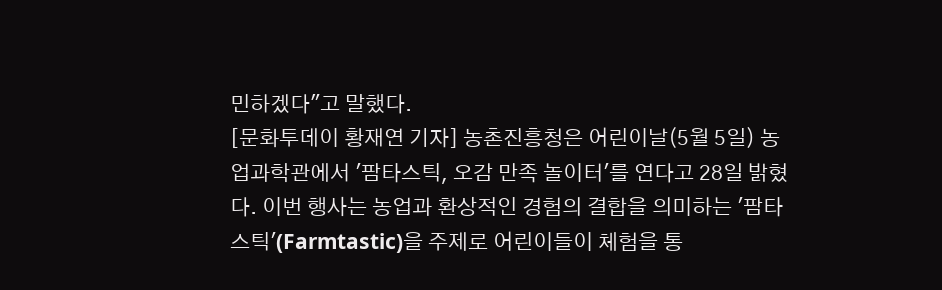민하겠다"고 말했다.
[문화투데이 황재연 기자] 농촌진흥청은 어린이날(5월 5일) 농업과학관에서 '팜타스틱, 오감 만족 놀이터'를 연다고 28일 밝혔다. 이번 행사는 농업과 환상적인 경험의 결합을 의미하는 '팜타스틱'(Farmtastic)을 주제로 어린이들이 체험을 통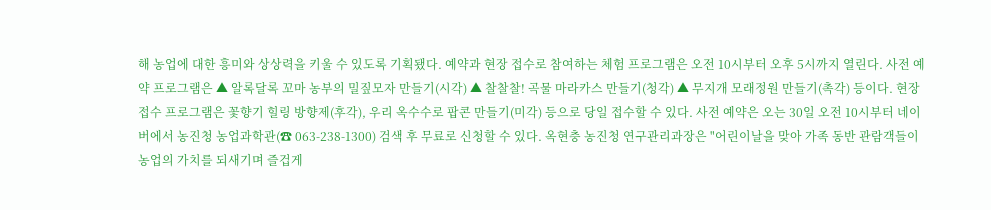해 농업에 대한 흥미와 상상력을 키울 수 있도록 기획됐다. 예약과 현장 접수로 참여하는 체험 프로그램은 오전 10시부터 오후 5시까지 열린다. 사전 예약 프로그램은 ▲ 알록달록 꼬마 농부의 밀짚모자 만들기(시각) ▲ 찰찰찰! 곡물 마라카스 만들기(청각) ▲ 무지개 모래정원 만들기(촉각) 등이다. 현장 접수 프로그램은 꽃향기 힐링 방향제(후각), 우리 옥수수로 팝콘 만들기(미각) 등으로 당일 접수할 수 있다. 사전 예약은 오는 30일 오전 10시부터 네이버에서 농진청 농업과학관(☎ 063-238-1300) 검색 후 무료로 신청할 수 있다. 옥현충 농진청 연구관리과장은 "어린이날을 맞아 가족 동반 관람객들이 농업의 가치를 되새기며 즐겁게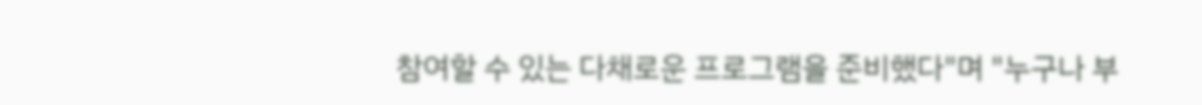참여할 수 있는 다채로운 프로그램을 준비했다"며 "누구나 부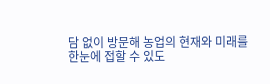담 없이 방문해 농업의 현재와 미래를 한눈에 접할 수 있도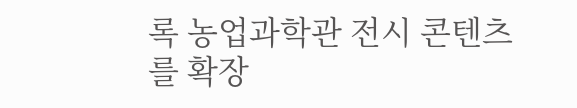록 농업과학관 전시 콘텐츠를 확장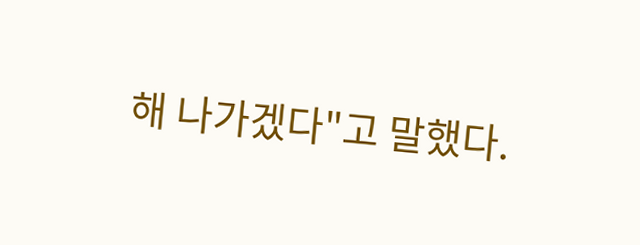해 나가겠다"고 말했다.